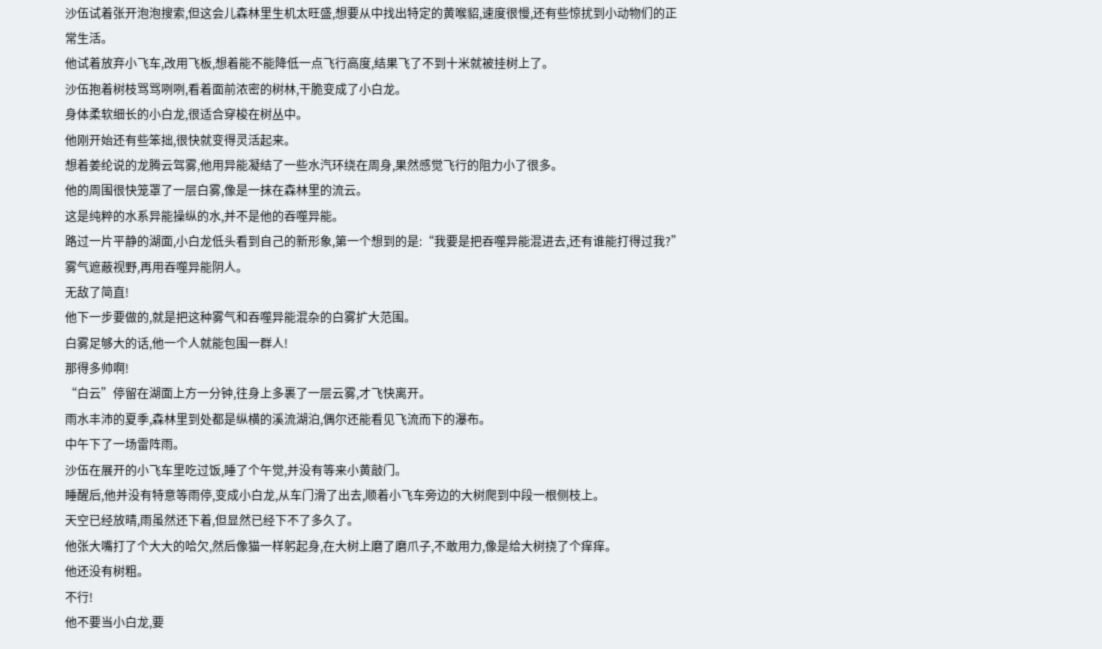沙伍试着张开泡泡搜索,但这会儿森林里生机太旺盛,想要从中找出特定的黄喉貂,速度很慢,还有些惊扰到小动物们的正常生活。
他试着放弃小飞车,改用飞板,想着能不能降低一点飞行高度,结果飞了不到十米就被挂树上了。
沙伍抱着树枝骂骂咧咧,看着面前浓密的树林,干脆变成了小白龙。
身体柔软细长的小白龙,很适合穿梭在树丛中。
他刚开始还有些笨拙,很快就变得灵活起来。
想着姜纶说的龙腾云驾雾,他用异能凝结了一些水汽环绕在周身,果然感觉飞行的阻力小了很多。
他的周围很快笼罩了一层白雾,像是一抹在森林里的流云。
这是纯粹的水系异能操纵的水,并不是他的吞噬异能。
路过一片平静的湖面,小白龙低头看到自己的新形象,第一个想到的是:“我要是把吞噬异能混进去,还有谁能打得过我?”
雾气遮蔽视野,再用吞噬异能阴人。
无敌了简直!
他下一步要做的,就是把这种雾气和吞噬异能混杂的白雾扩大范围。
白雾足够大的话,他一个人就能包围一群人!
那得多帅啊!
“白云”停留在湖面上方一分钟,往身上多裹了一层云雾,才飞快离开。
雨水丰沛的夏季,森林里到处都是纵横的溪流湖泊,偶尔还能看见飞流而下的瀑布。
中午下了一场雷阵雨。
沙伍在展开的小飞车里吃过饭,睡了个午觉,并没有等来小黄敲门。
睡醒后,他并没有特意等雨停,变成小白龙,从车门滑了出去,顺着小飞车旁边的大树爬到中段一根侧枝上。
天空已经放晴,雨虽然还下着,但显然已经下不了多久了。
他张大嘴打了个大大的哈欠,然后像猫一样躬起身,在大树上磨了磨爪子,不敢用力,像是给大树挠了个痒痒。
他还没有树粗。
不行!
他不要当小白龙,要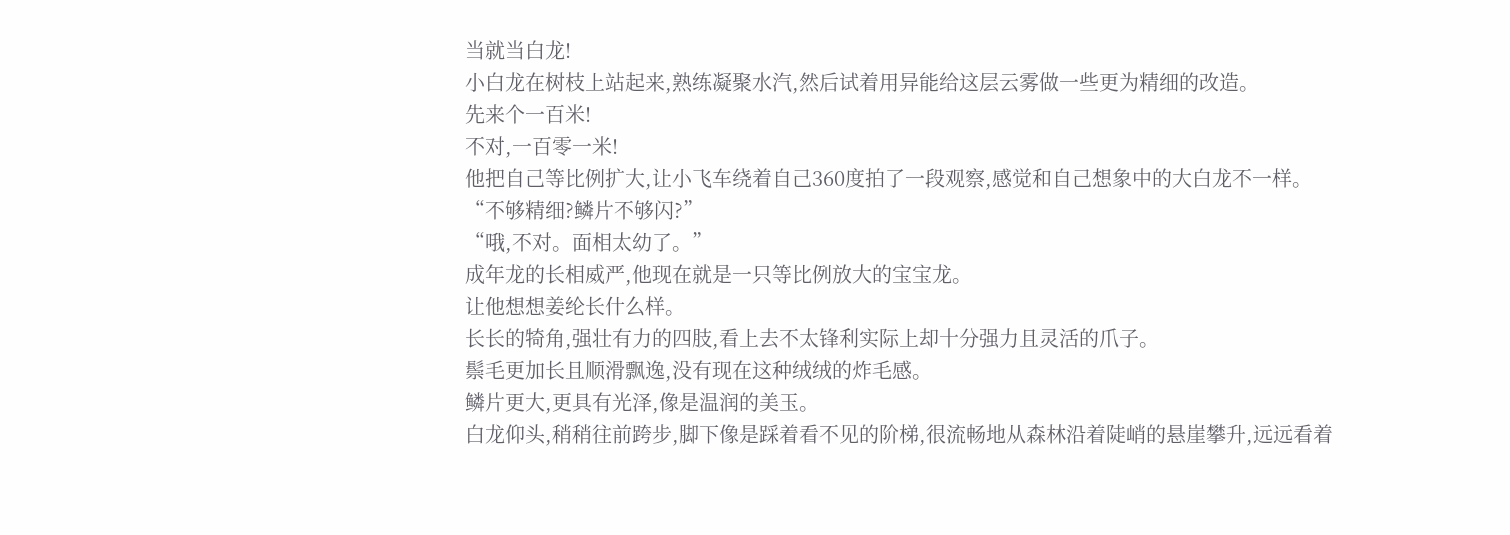当就当白龙!
小白龙在树枝上站起来,熟练凝聚水汽,然后试着用异能给这层云雾做一些更为精细的改造。
先来个一百米!
不对,一百零一米!
他把自己等比例扩大,让小飞车绕着自己360度拍了一段观察,感觉和自己想象中的大白龙不一样。
“不够精细?鳞片不够闪?”
“哦,不对。面相太幼了。”
成年龙的长相威严,他现在就是一只等比例放大的宝宝龙。
让他想想姜纶长什么样。
长长的犄角,强壮有力的四肢,看上去不太锋利实际上却十分强力且灵活的爪子。
鬃毛更加长且顺滑飘逸,没有现在这种绒绒的炸毛感。
鳞片更大,更具有光泽,像是温润的美玉。
白龙仰头,稍稍往前跨步,脚下像是踩着看不见的阶梯,很流畅地从森林沿着陡峭的悬崖攀升,远远看着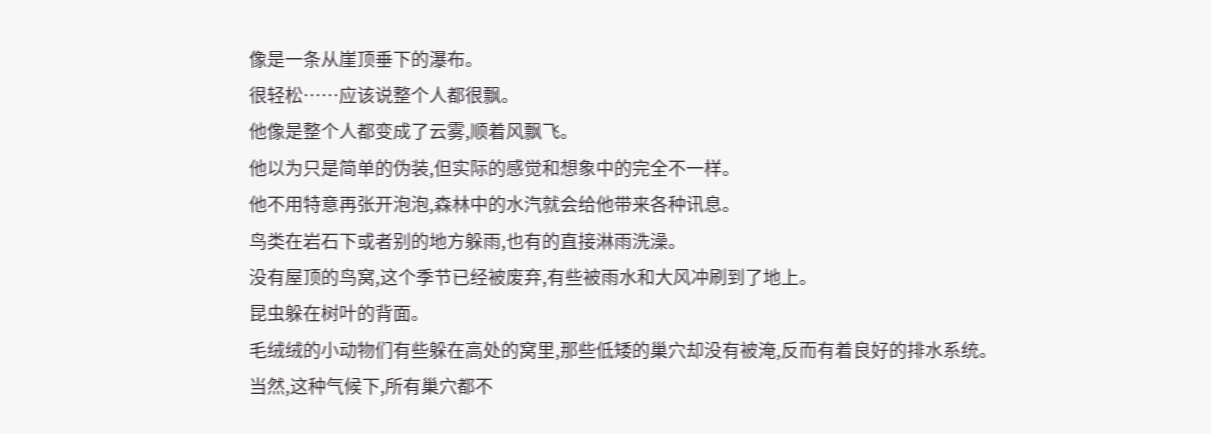像是一条从崖顶垂下的瀑布。
很轻松……应该说整个人都很飘。
他像是整个人都变成了云雾,顺着风飘飞。
他以为只是简单的伪装,但实际的感觉和想象中的完全不一样。
他不用特意再张开泡泡,森林中的水汽就会给他带来各种讯息。
鸟类在岩石下或者别的地方躲雨,也有的直接淋雨洗澡。
没有屋顶的鸟窝,这个季节已经被废弃,有些被雨水和大风冲刷到了地上。
昆虫躲在树叶的背面。
毛绒绒的小动物们有些躲在高处的窝里,那些低矮的巢穴却没有被淹,反而有着良好的排水系统。
当然,这种气候下,所有巢穴都不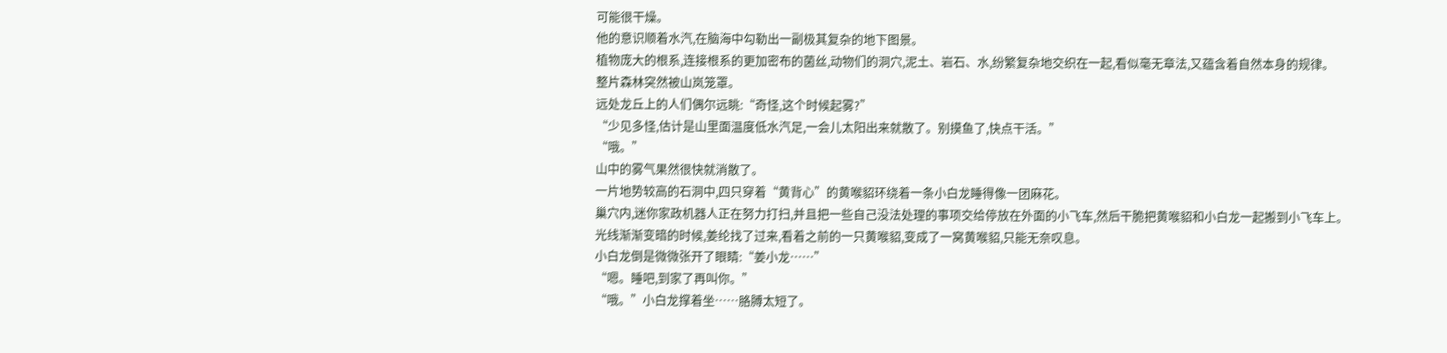可能很干燥。
他的意识顺着水汽,在脑海中勾勒出一副极其复杂的地下图景。
植物庞大的根系,连接根系的更加密布的菌丝,动物们的洞穴,泥土、岩石、水,纷繁复杂地交织在一起,看似毫无章法,又蕴含着自然本身的规律。
整片森林突然被山岚笼罩。
远处龙丘上的人们偶尔远眺:“奇怪,这个时候起雾?”
“少见多怪,估计是山里面温度低水汽足,一会儿太阳出来就散了。别摸鱼了,快点干活。”
“哦。”
山中的雾气果然很快就消散了。
一片地势较高的石洞中,四只穿着“黄背心”的黄喉貂环绕着一条小白龙睡得像一团麻花。
巢穴内,迷你家政机器人正在努力打扫,并且把一些自己没法处理的事项交给停放在外面的小飞车,然后干脆把黄喉貂和小白龙一起搬到小飞车上。
光线渐渐变暗的时候,姜纶找了过来,看着之前的一只黄喉貂,变成了一窝黄喉貂,只能无奈叹息。
小白龙倒是微微张开了眼睛:“姜小龙……”
“嗯。睡吧,到家了再叫你。”
“哦。”小白龙撑着坐……胳膊太短了。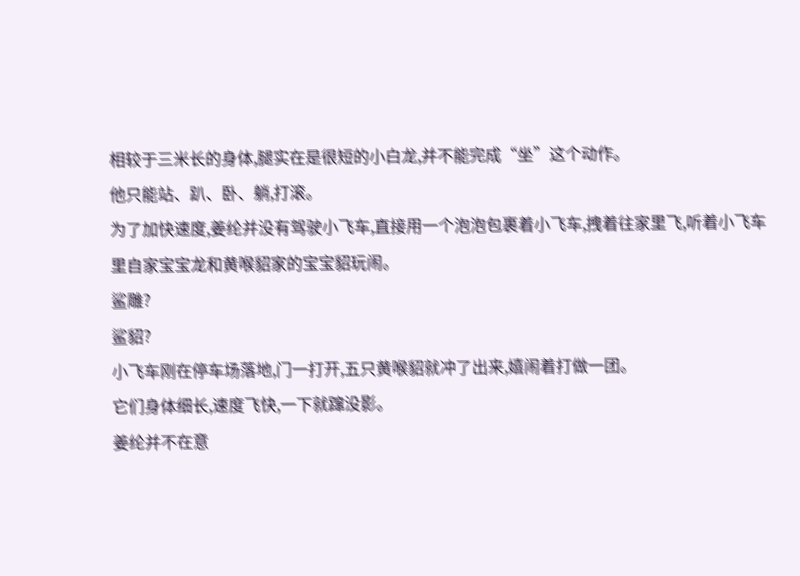相较于三米长的身体,腿实在是很短的小白龙,并不能完成“坐”这个动作。
他只能站、趴、卧、躺,打滚。
为了加快速度,姜纶并没有驾驶小飞车,直接用一个泡泡包裹着小飞车,拽着往家里飞,听着小飞车里自家宝宝龙和黄喉貂家的宝宝貂玩闹。
鲨雕?
鲨貂?
小飞车刚在停车场落地,门一打开,五只黄喉貂就冲了出来,嬉闹着打做一团。
它们身体细长,速度飞快,一下就蹿没影。
姜纶并不在意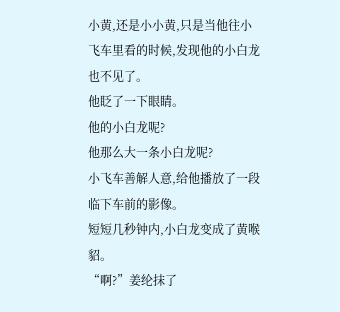小黄,还是小小黄,只是当他往小飞车里看的时候,发现他的小白龙也不见了。
他眨了一下眼睛。
他的小白龙呢?
他那么大一条小白龙呢?
小飞车善解人意,给他播放了一段临下车前的影像。
短短几秒钟内,小白龙变成了黄喉貂。
“啊?”姜纶抹了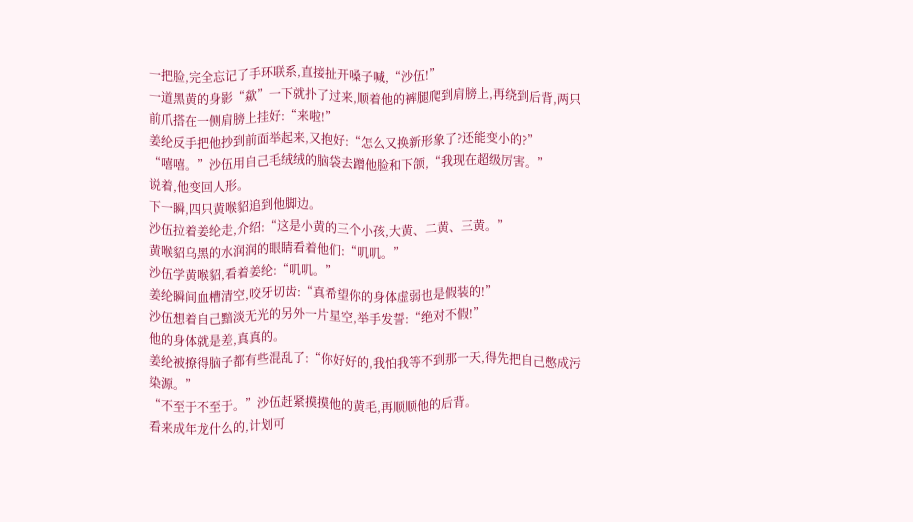一把脸,完全忘记了手环联系,直接扯开嗓子喊,“沙伍!”
一道黑黄的身影“歘”一下就扑了过来,顺着他的裤腿爬到肩膀上,再绕到后背,两只前爪搭在一侧肩膀上挂好:“来啦!”
姜纶反手把他抄到前面举起来,又抱好:“怎么又换新形象了?还能变小的?”
“嘻嘻。”沙伍用自己毛绒绒的脑袋去蹭他脸和下颌,“我现在超级厉害。”
说着,他变回人形。
下一瞬,四只黄喉貂追到他脚边。
沙伍拉着姜纶走,介绍:“这是小黄的三个小孩,大黄、二黄、三黄。”
黄喉貂乌黑的水润润的眼睛看着他们:“叽叽。”
沙伍学黄喉貂,看着姜纶:“叽叽。”
姜纶瞬间血槽清空,咬牙切齿:“真希望你的身体虚弱也是假装的!”
沙伍想着自己黯淡无光的另外一片星空,举手发誓:“绝对不假!”
他的身体就是差,真真的。
姜纶被撩得脑子都有些混乱了:“你好好的,我怕我等不到那一天,得先把自己憋成污染源。”
“不至于不至于。”沙伍赶紧摸摸他的黄毛,再顺顺他的后背。
看来成年龙什么的,计划可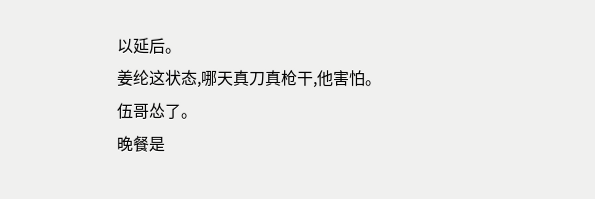以延后。
姜纶这状态,哪天真刀真枪干,他害怕。
伍哥怂了。
晚餐是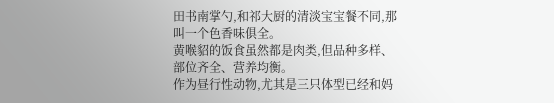田书南掌勺,和祁大厨的清淡宝宝餐不同,那叫一个色香味俱全。
黄喉貂的饭食虽然都是肉类,但品种多样、部位齐全、营养均衡。
作为昼行性动物,尤其是三只体型已经和妈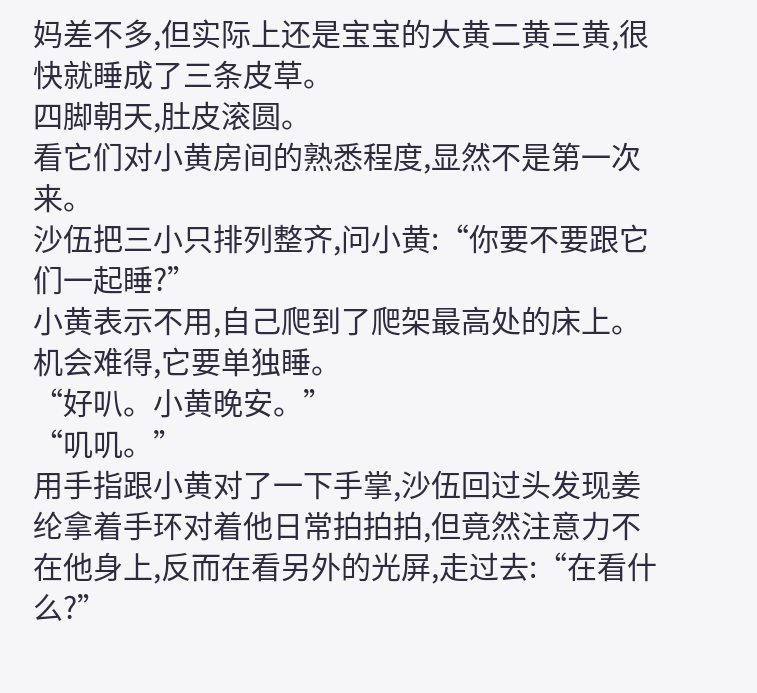妈差不多,但实际上还是宝宝的大黄二黄三黄,很快就睡成了三条皮草。
四脚朝天,肚皮滚圆。
看它们对小黄房间的熟悉程度,显然不是第一次来。
沙伍把三小只排列整齐,问小黄:“你要不要跟它们一起睡?”
小黄表示不用,自己爬到了爬架最高处的床上。
机会难得,它要单独睡。
“好叭。小黄晚安。”
“叽叽。”
用手指跟小黄对了一下手掌,沙伍回过头发现姜纶拿着手环对着他日常拍拍拍,但竟然注意力不在他身上,反而在看另外的光屏,走过去:“在看什么?”